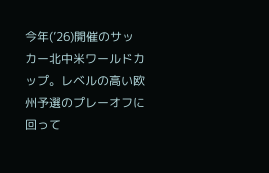今年(’26)開催のサッカー北中米ワールドカップ。レベルの高い欧州予選のプレーオフに回って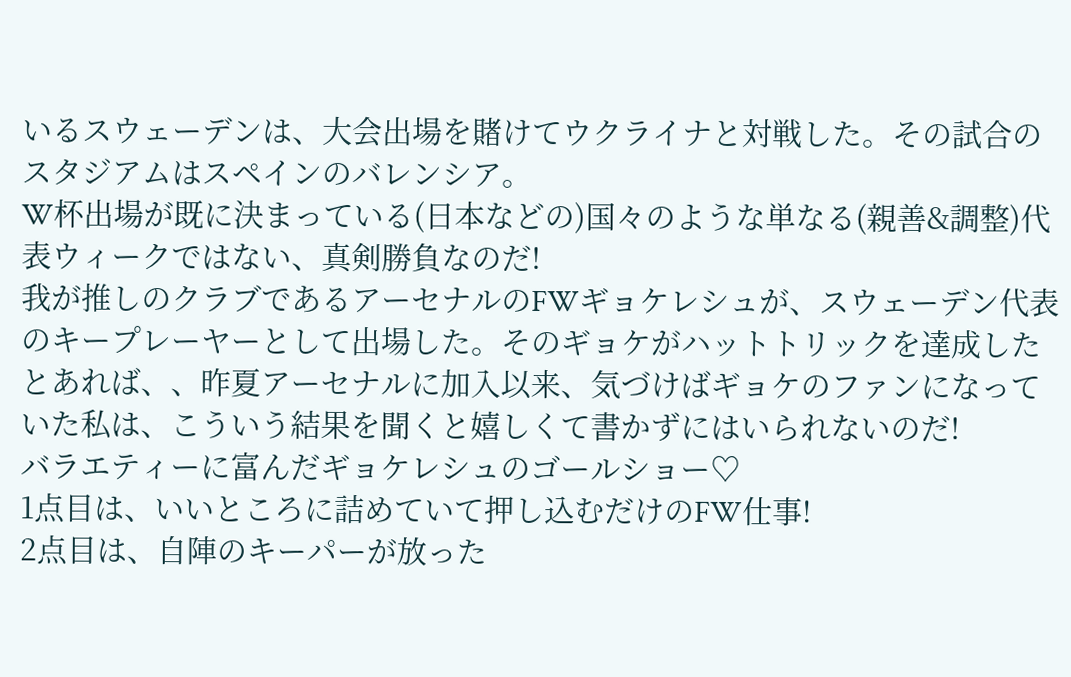いるスウェーデンは、大会出場を賭けてウクライナと対戦した。その試合のスタジアムはスペインのバレンシア。
W杯出場が既に決まっている(日本などの)国々のような単なる(親善&調整)代表ウィークではない、真剣勝負なのだ!
我が推しのクラブであるアーセナルのFWギョケレシュが、スウェーデン代表のキープレーヤーとして出場した。そのギョケがハットトリックを達成したとあれば、、昨夏アーセナルに加入以来、気づけばギョケのファンになっていた私は、こういう結果を聞くと嬉しくて書かずにはいられないのだ!
バラエティーに富んだギョケレシュのゴールショー♡
1点目は、いいところに詰めていて押し込むだけのFW仕事!
2点目は、自陣のキーパーが放った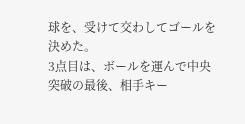球を、受けて交わしてゴールを決めた。
3点目は、ボールを運んで中央突破の最後、相手キー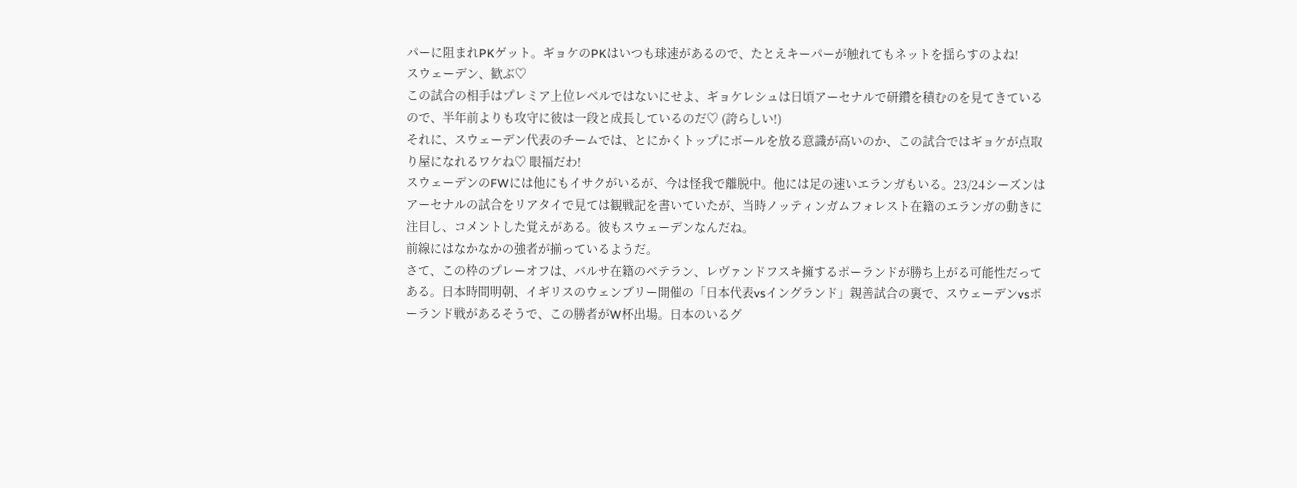パーに阻まれPKゲット。ギョケのPKはいつも球速があるので、たとえキーパーが触れてもネットを揺らすのよね!
スウェーデン、歓ぶ♡
この試合の相手はプレミア上位レベルではないにせよ、ギョケレシュは日頃アーセナルで研鑽を積むのを見てきているので、半年前よりも攻守に彼は一段と成長しているのだ♡ (誇らしい!)
それに、スウェーデン代表のチームでは、とにかくトップにボールを放る意識が高いのか、この試合ではギョケが点取り屋になれるワケね♡ 眼福だわ!
スウェーデンのFWには他にもイサクがいるが、今は怪我で離脱中。他には足の速いエランガもいる。23/24シーズンはアーセナルの試合をリアタイで見ては観戦記を書いていたが、当時ノッティンガムフォレスト在籍のエランガの動きに注目し、コメントした覚えがある。彼もスウェーデンなんだね。
前線にはなかなかの強者が揃っているようだ。
さて、この枠のプレーオフは、バルサ在籍のベテラン、レヴァンドフスキ擁するポーランドが勝ち上がる可能性だってある。日本時間明朝、イギリスのウェンブリー開催の「日本代表vsイングランド」親善試合の裏で、スウェーデンvsポーランド戦があるそうで、この勝者がW杯出場。日本のいるグ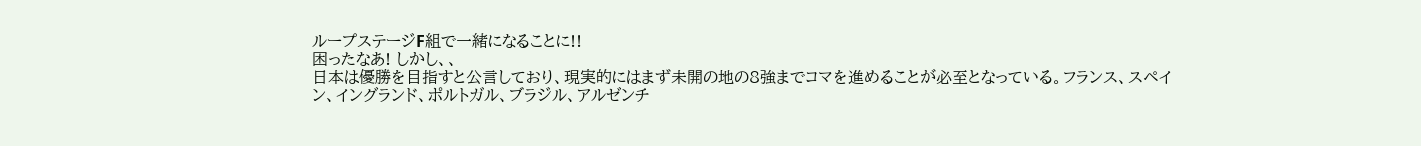ループステージF組で一緒になることに!!
困ったなあ! しかし、、
日本は優勝を目指すと公言しており、現実的にはまず未開の地の8強までコマを進めることが必至となっている。フランス、スペイン、イングランド、ポルトガル、ブラジル、アルゼンチ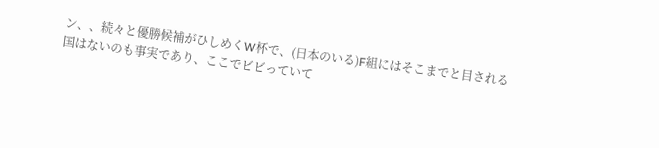ン、、続々と優勝候補がひしめくW杯で、(日本のいる)F組にはそこまでと目される国はないのも事実であり、ここでビビっていて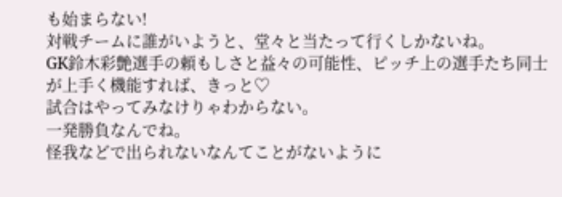も始まらない!
対戦チームに誰がいようと、堂々と当たって行くしかないね。
GK鈴木彩艶選手の頼もしさと益々の可能性、ピッチ上の選手たち同士が上手く機能すれば、きっと♡
試合はやってみなけりゃわからない。
一発勝負なんでね。
怪我などで出られないなんてことがないように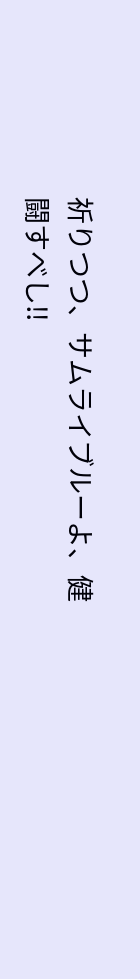祈りつつ、サムライブルーよ、健闘すべし‼